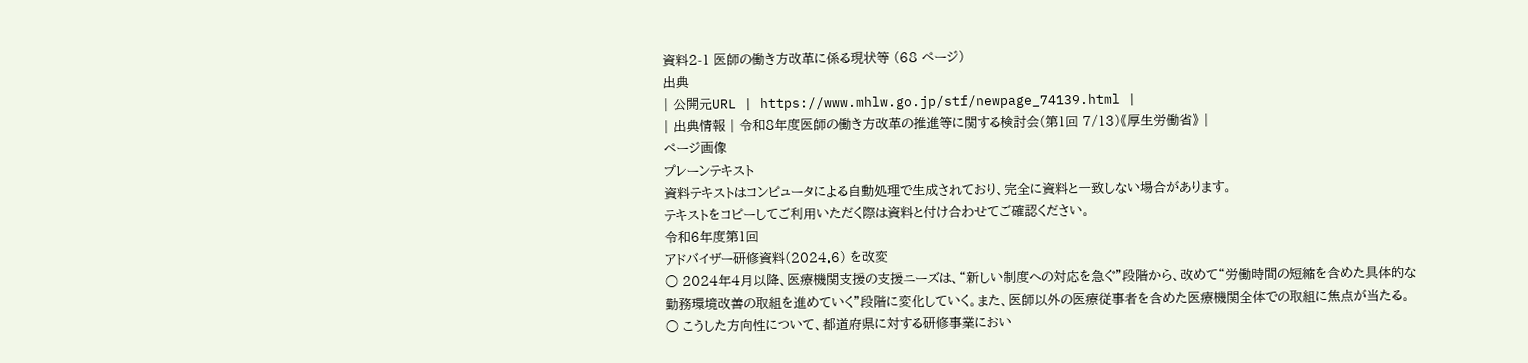資料2-1 医師の働き方改革に係る現状等 (68 ページ)
出典
| 公開元URL | https://www.mhlw.go.jp/stf/newpage_74139.html |
| 出典情報 | 令和8年度医師の働き方改革の推進等に関する検討会(第1回 7/13)《厚生労働省》 |
ページ画像
プレーンテキスト
資料テキストはコンピュータによる自動処理で生成されており、完全に資料と一致しない場合があります。
テキストをコピーしてご利用いただく際は資料と付け合わせてご確認ください。
令和6年度第1回
アドバイザー研修資料(2024.6) を改変
○ 2024年4月以降、医療機関支援の支援ニーズは、“新しい制度への対応を急ぐ”段階から、改めて“労働時間の短縮を含めた具体的な
勤務環境改善の取組を進めていく”段階に変化していく。また、医師以外の医療従事者を含めた医療機関全体での取組に焦点が当たる。
○ こうした方向性について、都道府県に対する研修事業におい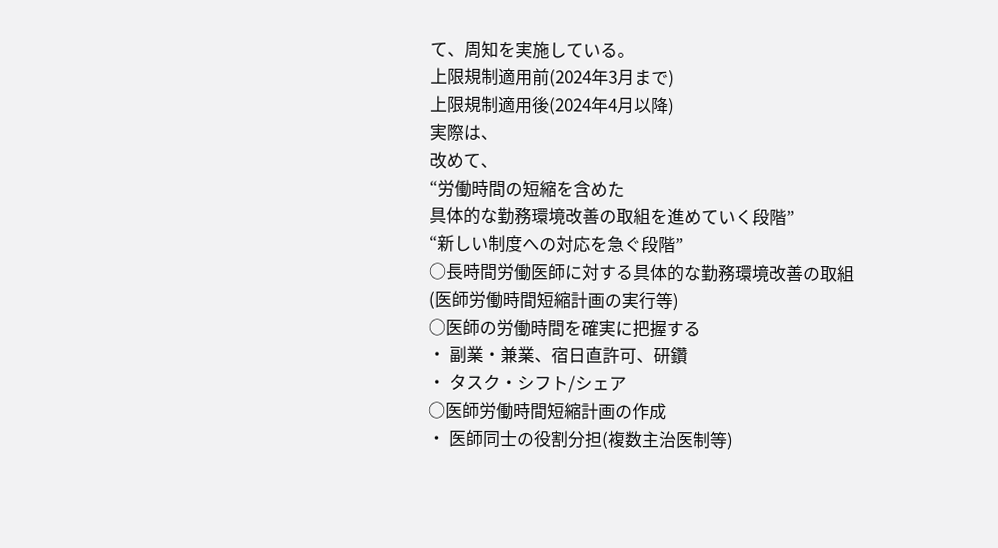て、周知を実施している。
上限規制適用前(2024年3月まで)
上限規制適用後(2024年4月以降)
実際は、
改めて、
“労働時間の短縮を含めた
具体的な勤務環境改善の取組を進めていく段階”
“新しい制度への対応を急ぐ段階”
○長時間労働医師に対する具体的な勤務環境改善の取組
(医師労働時間短縮計画の実行等)
○医師の労働時間を確実に把握する
・ 副業・兼業、宿日直許可、研鑽
・ タスク・シフト/シェア
○医師労働時間短縮計画の作成
・ 医師同士の役割分担(複数主治医制等)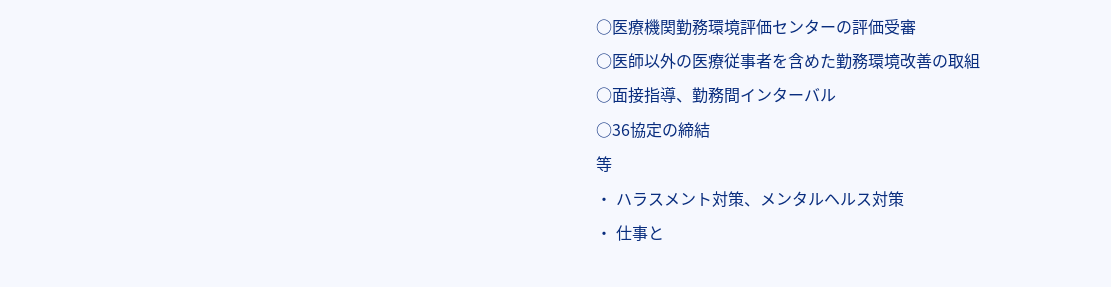○医療機関勤務環境評価センターの評価受審
○医師以外の医療従事者を含めた勤務環境改善の取組
○面接指導、勤務間インターバル
○36協定の締結
等
・ ハラスメント対策、メンタルヘルス対策
・ 仕事と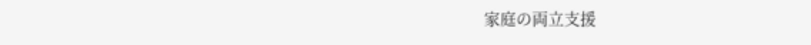家庭の両立支援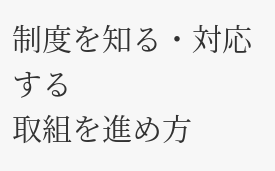制度を知る・対応する
取組を進め方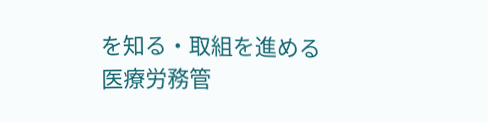を知る・取組を進める
医療労務管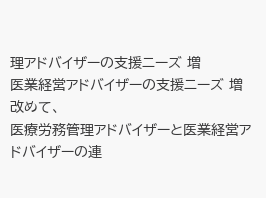理アドバイザーの支援ニーズ 増
医業経営アドバイザーの支援ニーズ 増
改めて、
医療労務管理アドバイザーと医業経営アドバイザーの連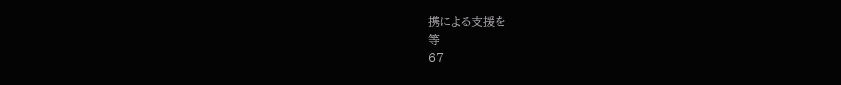携による支援を
等
67